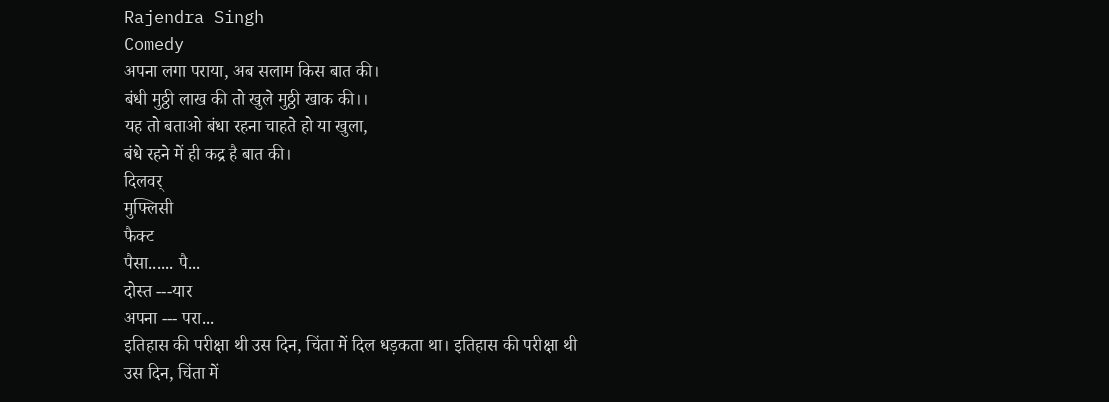Rajendra Singh
Comedy
अपना लगा पराया, अब सलाम किस बात की।
बंधी मुठ्ठी लाख की तो खुले मुठ्ठी खाक की।।
यह तो बताओ बंधा रहना चाहते हो या खुला,
बंधे रहने में ही कद्र है बात की।
दिलवर्
मुफ्लिसी
फैक्ट
पैसा...... पै...
दोस्त ---यार
अपना --- परा...
इतिहास की परीक्षा थी उस दिन, चिंता में दिल धड़कता था। इतिहास की परीक्षा थी उस दिन, चिंता में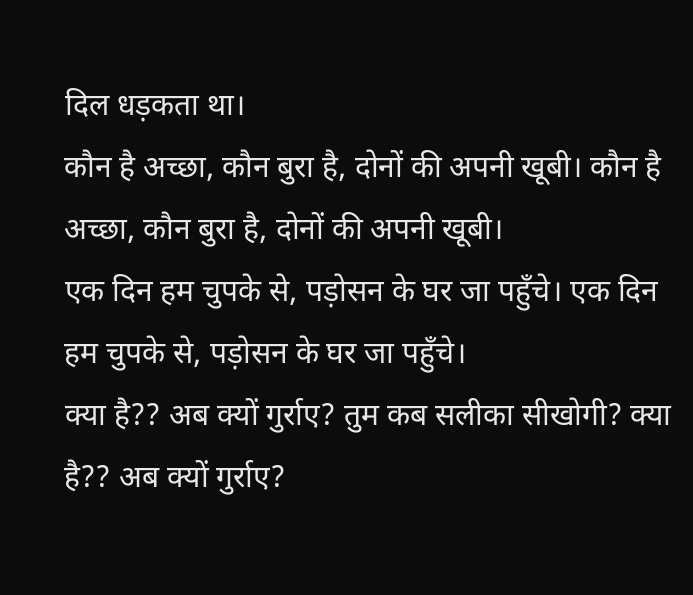दिल धड़कता था।
कौन है अच्छा, कौन बुरा है, दोनों की अपनी खूबी। कौन है अच्छा, कौन बुरा है, दोनों की अपनी खूबी।
एक दिन हम चुपके से, पड़ोसन के घर जा पहुँचे। एक दिन हम चुपके से, पड़ोसन के घर जा पहुँचे।
क्या है?? अब क्यों गुर्राए? तुम कब सलीका सीखोगी? क्या है?? अब क्यों गुर्राए?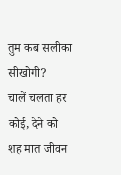तुम कब सलीका सीखोगी?
चालें चलता हर कोई, देने को शह मात जीवन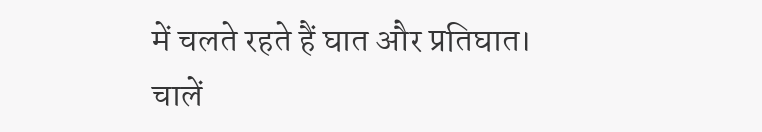में चलते रहते हैं घात और प्रतिघात। चालें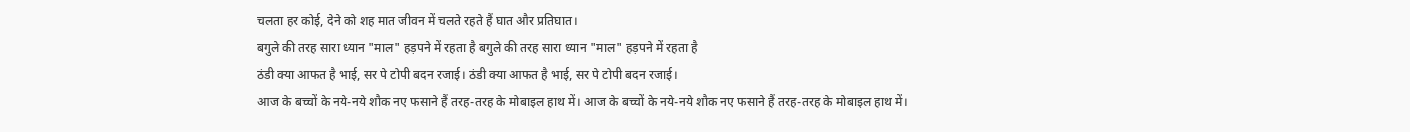चलता हर कोई, देने को शह मात जीवन में चलते रहते हैं घात और प्रतिघात।
बगुले की तरह सारा ध्यान "माल" हड़पने में रहता है बगुले की तरह सारा ध्यान "माल" हड़पने में रहता है
ठंडी क्या आफत है भाई, सर पे टोपी बदन रजाई। ठंडी क्या आफत है भाई, सर पे टोपी बदन रजाई।
आज के बच्चों के नये-नये शौक नए फसाने हैं तरह-तरह के मोबाइल हाथ में। आज के बच्चों के नये-नये शौक नए फसाने हैं तरह-तरह के मोबाइल हाथ में।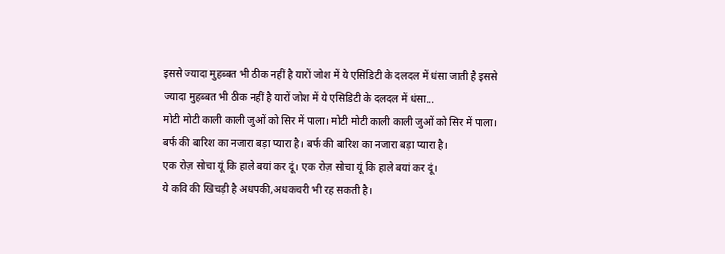इससे ज्यादा मुहब्बत भी ठीक नहीं है यारों जोश में ये एसिडिटी के दलदल में धंसा जाती है इससे ज्यादा मुहब्बत भी ठीक नहीं है यारों जोश में ये एसिडिटी के दलदल में धंसा...
मोटी मोटी काली काली जुओं को सिर में पाला। मोटी मोटी काली काली जुओं को सिर में पाला।
बर्फ की बारिश का नजारा बड़ा प्यारा है। बर्फ की बारिश का नजारा बड़ा प्यारा है।
एक रोज़ सोचा यूं कि हाले बयां कर दूं। एक रोज़ सोचा यूं कि हाले बयां कर दूं।
ये कवि की खिचड़ी है अधपकी,अधकचरी भी रह सकती है।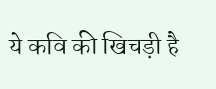ये कवि की खिचड़ी है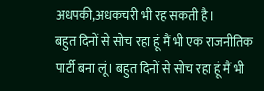अधपकी,अधकचरी भी रह सकती है।
बहुत दिनों से सोच रहा हूं मैं भी एक राजनीतिक पार्टी बना लूं। बहुत दिनों से सोच रहा हूं मैं भी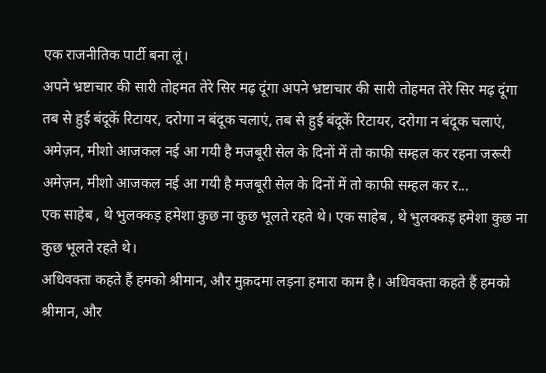एक राजनीतिक पार्टी बना लूं।
अपने भ्रष्टाचार की सारी तोहमत तेरे सिर मढ़ दूंगा अपने भ्रष्टाचार की सारी तोहमत तेरे सिर मढ़ दूंगा
तब से हुई बंदूकें रिटायर, दरोगा न बंदूक चलाएं, तब से हुई बंदूकें रिटायर, दरोगा न बंदूक चलाएं,
अमेज़न, मीशो आजकल नई आ गयी है मजबूरी सेल के दिनों में तो काफी सम्हल कर रहना जरूरी अमेज़न, मीशो आजकल नई आ गयी है मजबूरी सेल के दिनों में तो काफी सम्हल कर र...
एक साहेब , थे भुलक्कड़ हमेशा कुछ ना कुछ भूलते रहते थे। एक साहेब , थे भुलक्कड़ हमेशा कुछ ना कुछ भूलते रहते थे।
अधिवक्ता कहते हैं हमको श्रीमान, और मुक़दमा लड़ना हमारा काम है। अधिवक्ता कहते हैं हमको श्रीमान, और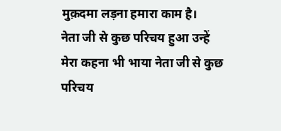मुक़दमा लड़ना हमारा काम है।
नेता जी से कुछ परिचय हुआ उन्हें मेरा कहना भी भाया नेता जी से कुछ परिचय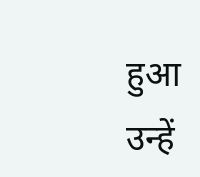हुआ उन्हें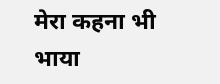मेरा कहना भी भाया